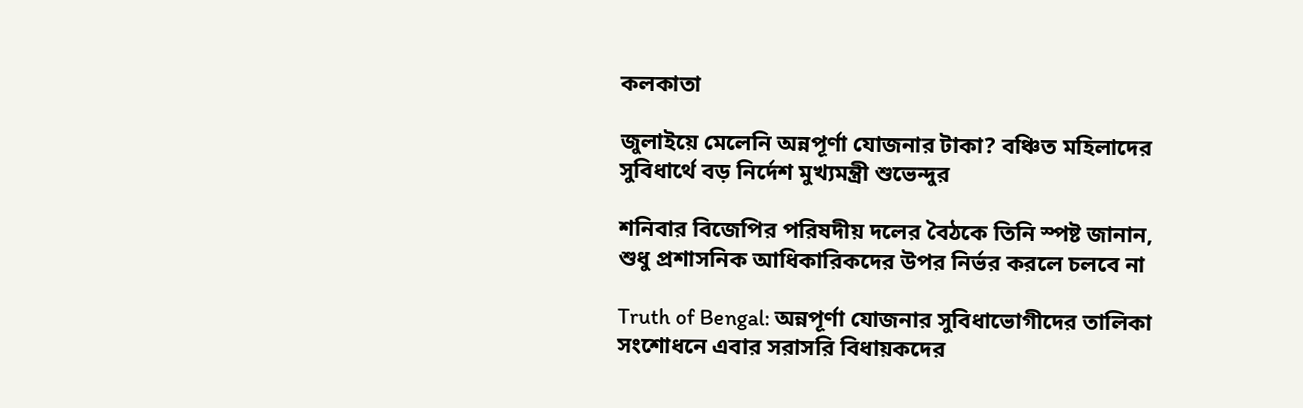কলকাতা

জুলাইয়ে মেলেনি অন্নপূর্ণা যোজনার টাকা? বঞ্চিত মহিলাদের সুবিধার্থে বড় নির্দেশ মুখ্যমন্ত্রী শুভেন্দুর

শনিবার বিজেপির পরিষদীয় দলের বৈঠকে তিনি স্পষ্ট জানান, শুধু প্রশাসনিক আধিকারিকদের উপর নির্ভর করলে চলবে না

Truth of Bengal: অন্নপূর্ণা যোজনার সুবিধাভোগীদের তালিকা সংশোধনে এবার সরাসরি বিধায়কদের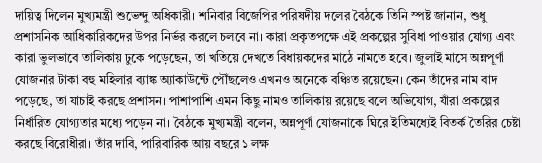দায়িত্ব দিলেন মুখ্যমন্ত্রী শুভেন্দু অধিকারী। শনিবার বিজেপির পরিষদীয় দলের বৈঠকে তিনি স্পষ্ট জানান, শুধু প্রশাসনিক আধিকারিকদের উপর নির্ভর করলে চলবে না। কারা প্রকৃতপক্ষে এই প্রকল্পের সুবিধা পাওয়ার যোগ্য এবং কারা ভুলভাবে তালিকায় ঢুকে পড়েছেন, তা খতিয়ে দেখতে বিধায়কদের মাঠে নামতে হবে। জুলাই মাসে অন্নপূর্ণা যোজনার টাকা বহু মহিলার ব্যাঙ্ক অ্যাকাউন্টে পৌঁছলেও এখনও অনেকে বঞ্চিত রয়েছেন। কেন তাঁদের নাম বাদ পড়েছে, তা যাচাই করছে প্রশাসন। পাশাপাশি এমন কিছু নামও তালিকায় রয়েছে বলে অভিযোগ, যাঁরা প্রকল্পের নির্ধারিত যোগ্যতার মধ্যে পড়েন না। বৈঠকে মুখ্যমন্ত্রী বলেন, অন্নপূর্ণা যোজনাকে ঘিরে ইতিমধ্যেই বিতর্ক তৈরির চেষ্টা করছে বিরোধীরা। তাঁর দাবি, পারিবারিক আয় বছরে ১ লক্ষ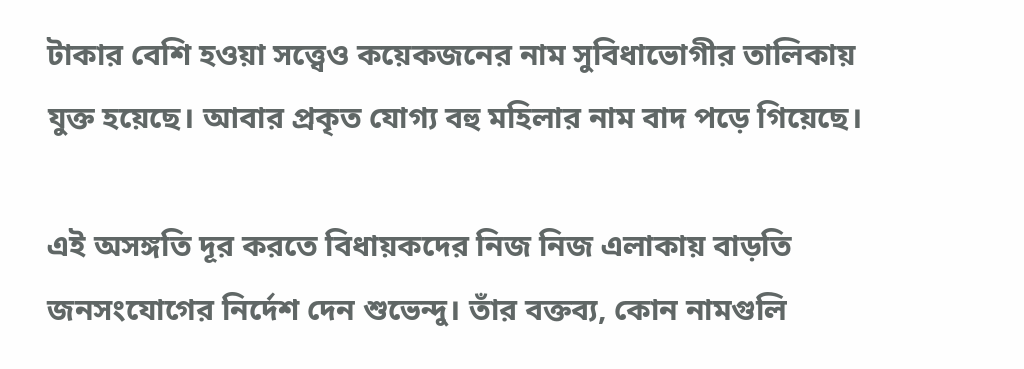টাকার বেশি হওয়া সত্ত্বেও কয়েকজনের নাম সুবিধাভোগীর তালিকায় যুক্ত হয়েছে। আবার প্রকৃত যোগ্য বহু মহিলার নাম বাদ পড়ে গিয়েছে।

এই অসঙ্গতি দূর করতে বিধায়কদের নিজ নিজ এলাকায় বাড়তি জনসংযোগের নির্দেশ দেন শুভেন্দু। তাঁর বক্তব্য, কোন নামগুলি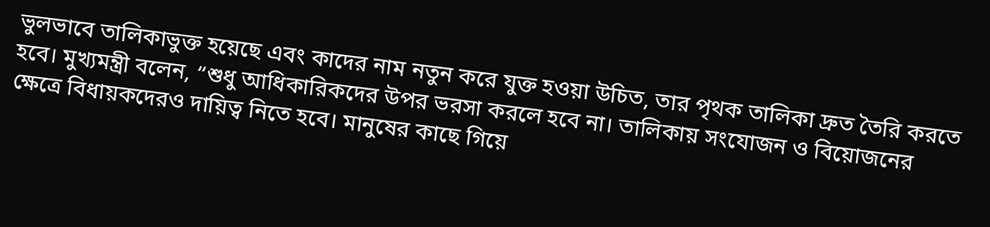ভুলভাবে তালিকাভুক্ত হয়েছে এবং কাদের নাম নতুন করে যুক্ত হওয়া উচিত, তার পৃথক তালিকা দ্রুত তৈরি করতে হবে। মুখ্যমন্ত্রী বলেন, “শুধু আধিকারিকদের উপর ভরসা করলে হবে না। তালিকায় সংযোজন ও বিয়োজনের ক্ষেত্রে বিধায়কদেরও দায়িত্ব নিতে হবে। মানুষের কাছে গিয়ে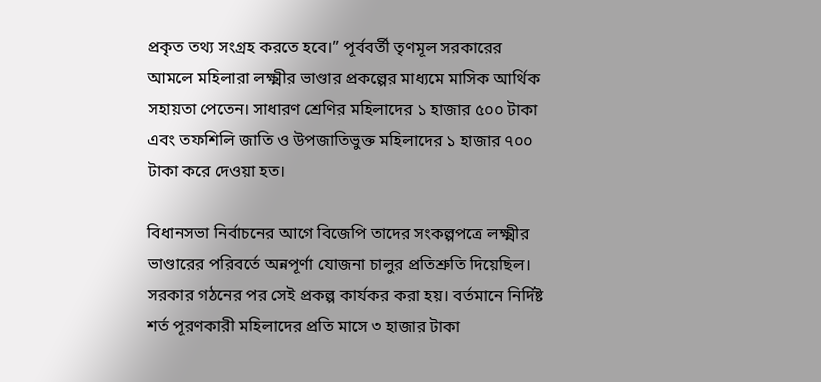প্রকৃত তথ্য সংগ্রহ করতে হবে।” পূর্ববর্তী তৃণমূল সরকারের আমলে মহিলারা লক্ষ্মীর ভাণ্ডার প্রকল্পের মাধ্যমে মাসিক আর্থিক সহায়তা পেতেন। সাধারণ শ্রেণির মহিলাদের ১ হাজার ৫০০ টাকা এবং তফশিলি জাতি ও উপজাতিভুক্ত মহিলাদের ১ হাজার ৭০০ টাকা করে দেওয়া হত।

বিধানসভা নির্বাচনের আগে বিজেপি তাদের সংকল্পপত্রে লক্ষ্মীর ভাণ্ডারের পরিবর্তে অন্নপূর্ণা যোজনা চালুর প্রতিশ্রুতি দিয়েছিল। সরকার গঠনের পর সেই প্রকল্প কার্যকর করা হয়। বর্তমানে নির্দিষ্ট শর্ত পূরণকারী মহিলাদের প্রতি মাসে ৩ হাজার টাকা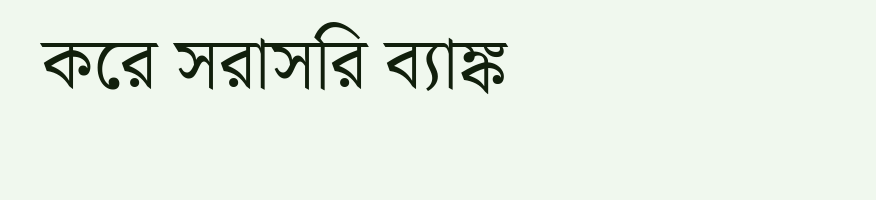করে সরাসরি ব্যাঙ্ক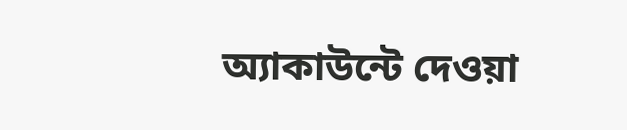অ্যাকাউন্টে দেওয়া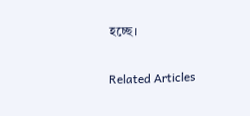হচ্ছে।

Related Articles